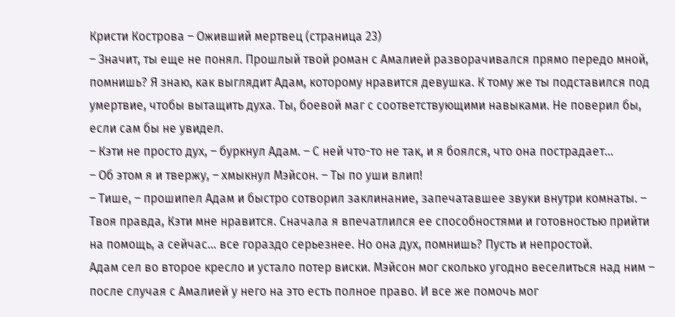Кристи Кострова – Оживший мертвец (страница 23)
– Значит, ты еще не понял. Прошлый твой роман с Амалией разворачивался прямо передо мной, помнишь? Я знаю, как выглядит Адам, которому нравится девушка. К тому же ты подставился под умертвие, чтобы вытащить духа. Ты, боевой маг с соответствующими навыками. Не поверил бы, если сам бы не увидел.
– Кэти не просто дух, – буркнул Адам. – С ней что-то не так, и я боялся, что она пострадает…
– Об этом я и твержу, – хмыкнул Мэйсон. – Ты по уши влип!
– Тише, – прошипел Адам и быстро сотворил заклинание, запечатавшее звуки внутри комнаты. – Твоя правда, Кэти мне нравится. Сначала я впечатлился ее способностями и готовностью прийти на помощь, а сейчас… все гораздо серьезнее. Но она дух, помнишь? Пусть и непростой.
Адам сел во второе кресло и устало потер виски. Мэйсон мог сколько угодно веселиться над ним – после случая с Амалией у него на это есть полное право. И все же помочь мог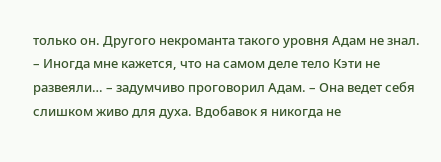только он. Другого некроманта такого уровня Адам не знал.
– Иногда мне кажется, что на самом деле тело Кэти не развеяли… – задумчиво проговорил Адам. – Она ведет себя слишком живо для духа. Вдобавок я никогда не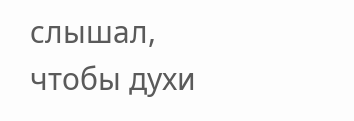слышал, чтобы духи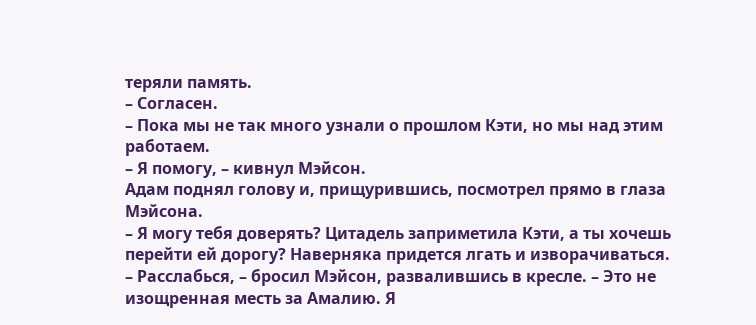теряли память.
– Согласен.
– Пока мы не так много узнали о прошлом Кэти, но мы над этим работаем.
– Я помогу, – кивнул Мэйсон.
Адам поднял голову и, прищурившись, посмотрел прямо в глаза Мэйсона.
– Я могу тебя доверять? Цитадель заприметила Кэти, а ты хочешь перейти ей дорогу? Наверняка придется лгать и изворачиваться.
– Расслабься, – бросил Мэйсон, развалившись в кресле. – Это не изощренная месть за Амалию. Я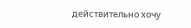действительно хочу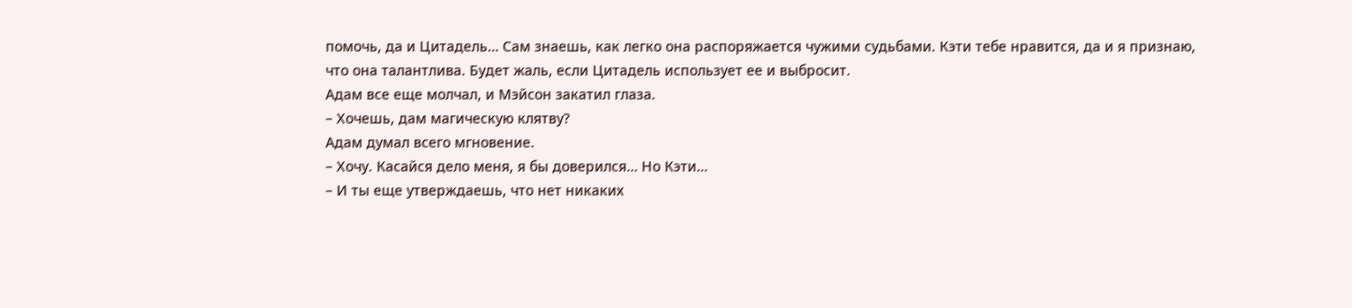помочь, да и Цитадель… Сам знаешь, как легко она распоряжается чужими судьбами. Кэти тебе нравится, да и я признаю, что она талантлива. Будет жаль, если Цитадель использует ее и выбросит.
Адам все еще молчал, и Мэйсон закатил глаза.
– Хочешь, дам магическую клятву?
Адам думал всего мгновение.
– Хочу. Касайся дело меня, я бы доверился… Но Кэти…
– И ты еще утверждаешь, что нет никаких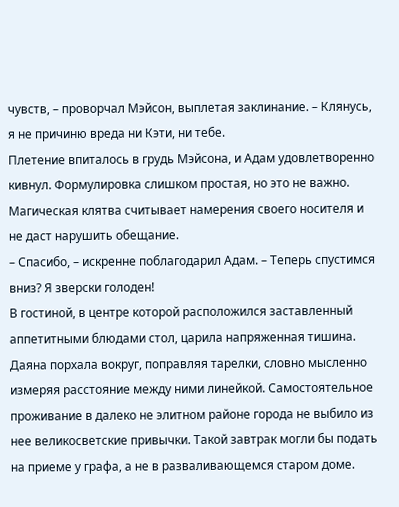чувств, – проворчал Мэйсон, выплетая заклинание. – Клянусь, я не причиню вреда ни Кэти, ни тебе.
Плетение впиталось в грудь Мэйсона, и Адам удовлетворенно кивнул. Формулировка слишком простая, но это не важно. Магическая клятва считывает намерения своего носителя и не даст нарушить обещание.
– Спасибо, – искренне поблагодарил Адам. – Теперь спустимся вниз? Я зверски голоден!
В гостиной, в центре которой расположился заставленный аппетитными блюдами стол, царила напряженная тишина. Даяна порхала вокруг, поправляя тарелки, словно мысленно измеряя расстояние между ними линейкой. Самостоятельное проживание в далеко не элитном районе города не выбило из нее великосветские привычки. Такой завтрак могли бы подать на приеме у графа, а не в разваливающемся старом доме.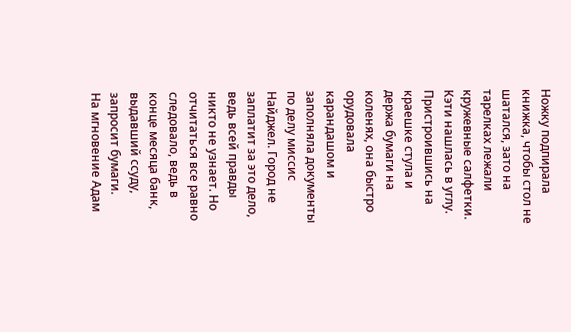Ножку подпирала книжка, чтобы стол не шатался, зато на тарелках лежали кружевные салфетки.
Кэти нашлась в углу. Пристроившись на краешке стула и держа бумаги на коленях, она быстро орудовала карандашом и заполняла документы по делу миссис Найджел. Город не заплатит за это дело, ведь всей правды никто не узнает. Но отчитаться все равно следовало, ведь в конце месяца банк, выдавший ссуду, запросит бумаги.
На мгновение Адам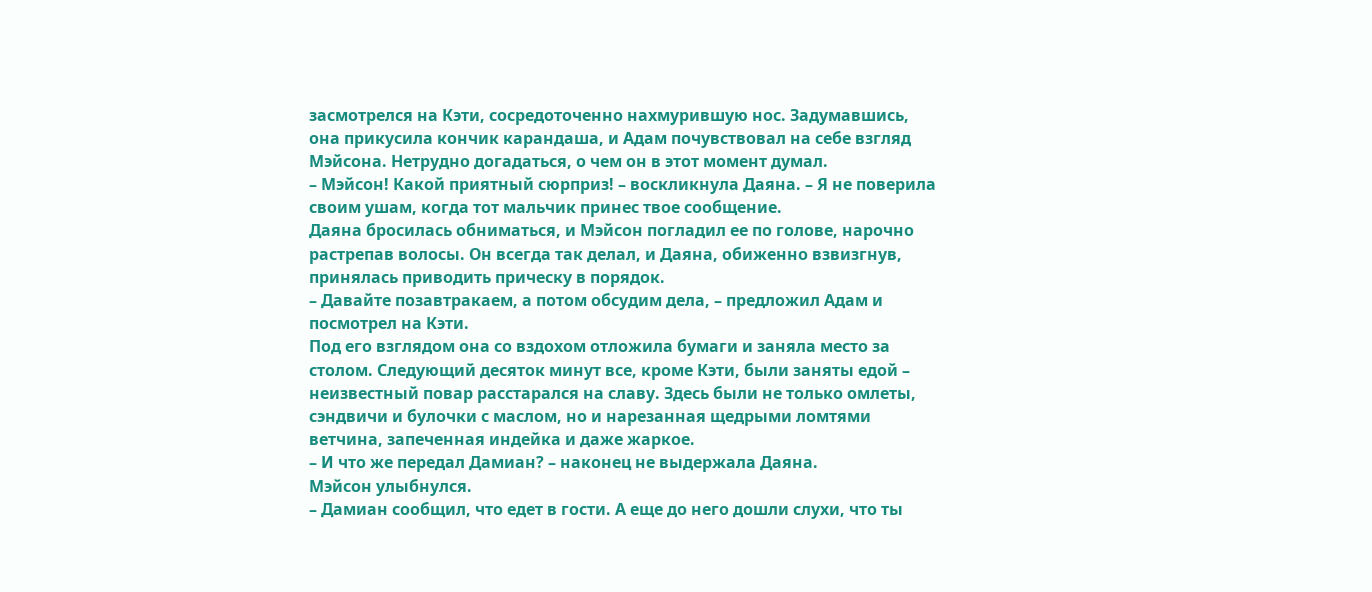засмотрелся на Кэти, сосредоточенно нахмурившую нос. Задумавшись, она прикусила кончик карандаша, и Адам почувствовал на себе взгляд Мэйсона. Нетрудно догадаться, о чем он в этот момент думал.
– Мэйсон! Какой приятный сюрприз! – воскликнула Даяна. – Я не поверила своим ушам, когда тот мальчик принес твое сообщение.
Даяна бросилась обниматься, и Мэйсон погладил ее по голове, нарочно растрепав волосы. Он всегда так делал, и Даяна, обиженно взвизгнув, принялась приводить прическу в порядок.
– Давайте позавтракаем, а потом обсудим дела, – предложил Адам и посмотрел на Кэти.
Под его взглядом она со вздохом отложила бумаги и заняла место за столом. Следующий десяток минут все, кроме Кэти, были заняты едой – неизвестный повар расстарался на славу. Здесь были не только омлеты, сэндвичи и булочки с маслом, но и нарезанная щедрыми ломтями ветчина, запеченная индейка и даже жаркое.
– И что же передал Дамиан? – наконец не выдержала Даяна.
Мэйсон улыбнулся.
– Дамиан сообщил, что едет в гости. А еще до него дошли слухи, что ты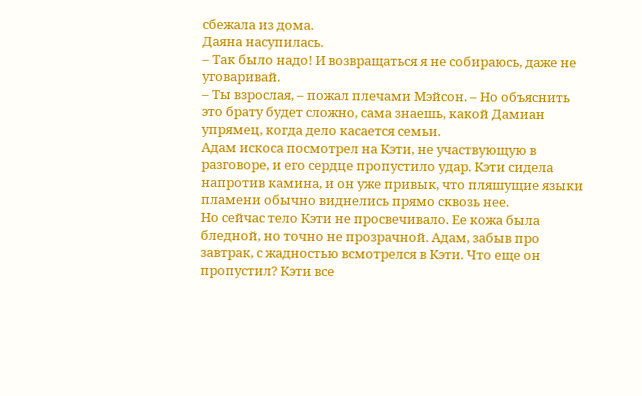сбежала из дома.
Даяна насупилась.
– Так было надо! И возвращаться я не собираюсь, даже не уговаривай.
– Ты взрослая, – пожал плечами Мэйсон. – Но объяснить это брату будет сложно, сама знаешь, какой Дамиан упрямец, когда дело касается семьи.
Адам искоса посмотрел на Кэти, не участвующую в разговоре, и его сердце пропустило удар. Кэти сидела напротив камина, и он уже привык, что пляшущие языки пламени обычно виднелись прямо сквозь нее.
Но сейчас тело Кэти не просвечивало. Ее кожа была бледной, но точно не прозрачной. Адам, забыв про завтрак, с жадностью всмотрелся в Кэти. Что еще он пропустил? Кэти все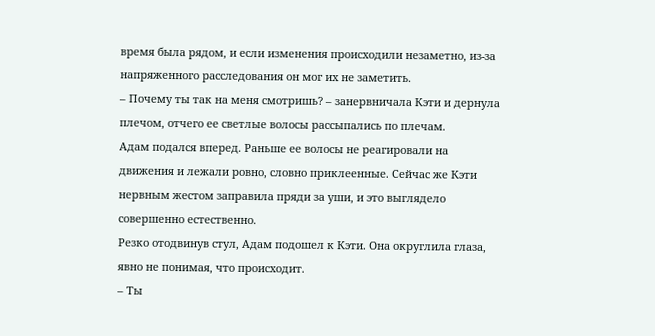время была рядом, и если изменения происходили незаметно, из-за напряженного расследования он мог их не заметить.
– Почему ты так на меня смотришь? – занервничала Кэти и дернула плечом, отчего ее светлые волосы рассыпались по плечам.
Адам подался вперед. Раньше ее волосы не реагировали на движения и лежали ровно, словно приклеенные. Сейчас же Кэти нервным жестом заправила пряди за уши, и это выглядело совершенно естественно.
Резко отодвинув стул, Адам подошел к Кэти. Она округлила глаза, явно не понимая, что происходит.
– Ты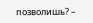позволишь? –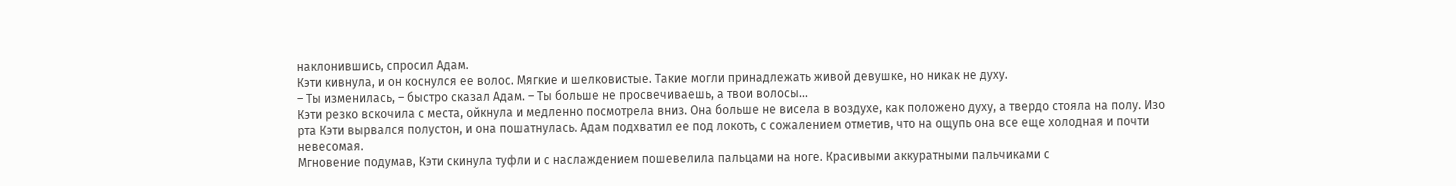наклонившись, спросил Адам.
Кэти кивнула, и он коснулся ее волос. Мягкие и шелковистые. Такие могли принадлежать живой девушке, но никак не духу.
– Ты изменилась, – быстро сказал Адам. – Ты больше не просвечиваешь, а твои волосы…
Кэти резко вскочила с места, ойкнула и медленно посмотрела вниз. Она больше не висела в воздухе, как положено духу, а твердо стояла на полу. Изо рта Кэти вырвался полустон, и она пошатнулась. Адам подхватил ее под локоть, с сожалением отметив, что на ощупь она все еще холодная и почти невесомая.
Мгновение подумав, Кэти скинула туфли и с наслаждением пошевелила пальцами на ноге. Красивыми аккуратными пальчиками с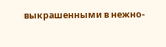выкрашенными в нежно-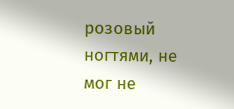розовый ногтями, не мог не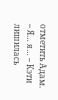отметить Адам.
– Я… я… – Кэти лишилась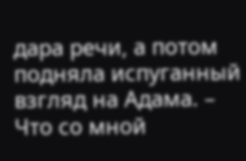дара речи, а потом подняла испуганный взгляд на Адама. – Что со мной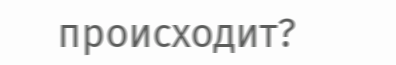происходит?